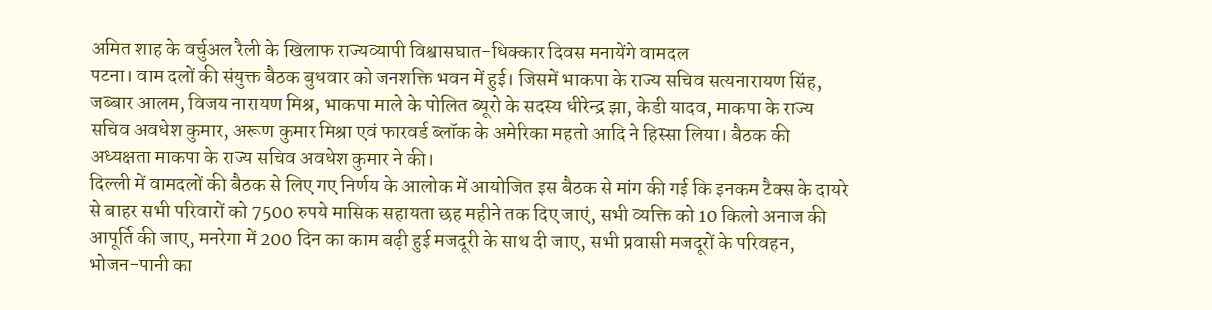अमित शाह के वर्चुअल रैली के खिलाफ राज्यव्यापी विश्वासघात-धिक्कार दिवस मनायेंगे वामदल
पटना। वाम दलों की संयुक्त बैठक बुधवार को जनशक्ति भवन में हुई। जिसमें भाकपा के राज्य सचिव सत्यनारायण सिंह, जब्बार आलम, विजय नारायण मिश्र, भाकपा माले के पोलित ब्यूरो के सदस्य धीरेन्द्र झा, केडी यादव, माकपा के राज्य सचिव अवधेश कुमार, अरूण कुमार मिश्रा एवं फारवर्ड ब्लॉक के अमेरिका महतो आदि ने हिस्सा लिया। बैठक की अध्यक्षता माकपा के राज्य सचिव अवधेश कुमार ने की।
दिल्ली में वामदलों की बैठक से लिए गए निर्णय के आलोक में आयोजित इस बैठक से मांग की गई कि इनकम टैक्स के दायरे से बाहर सभी परिवारों को 7500 रुपये मासिक सहायता छह महीने तक दिए जाएं, सभी व्यक्ति को 10 किलो अनाज की आपूर्ति की जाए, मनरेगा में 200 दिन का काम बढ़ी हुई मजदूरी के साथ दी जाए, सभी प्रवासी मजदूरों के परिवहन, भोजन-पानी का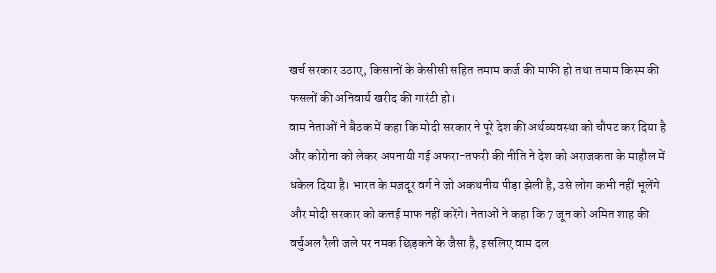खर्च सरकार उठाए, किसानों के केसीसी सहित तमाम कर्ज की माफी हो तथा तमाम किस्म की फसलों की अनिवार्य खरीद की गारंटी हो।
वाम नेताओं ने बैठक में कहा कि मोदी सरकार ने पूरे देश की अर्थव्यवस्था को चौपट कर दिया है और कोरोना को लेकर अपनायी गई अफरा-तफरी की नीति ने देश को अराजकता के माहौल में धकेल दिया है। भारत के मजदूर वर्ग ने जो अकथनीय पीड़ा झेली है, उसे लोग कभी नहीं भूलेंगे और मोदी सरकार को कत्तई माफ नहीं करेंगे। नेताओं ने कहा कि 7 जून को अमित शाह की वर्चुअल रैली जले पर नमक छिड़कने के जैसा है, इसलिए वाम दल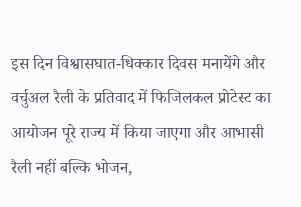इस दिन विश्वासघात-धिक्कार दिवस मनायेंगे और वर्चुअल रैली के प्रतिवाद में फिजिलकल प्रोटेस्ट का आयोजन पूरे राज्य में किया जाएगा और आभासी रैली नहीं बल्कि भोजन,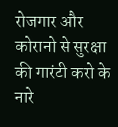रोजगार और कोरानो से सुरक्षा की गारंटी करो के नारे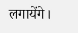लगायेंगे।